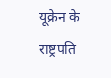यूक्रेन के राष्ट्रपति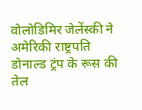वोलोडिमिर जेलेंस्की ने अमेरिकी राष्ट्रपति डोनाल्ड ट्रंप के रूस की तेल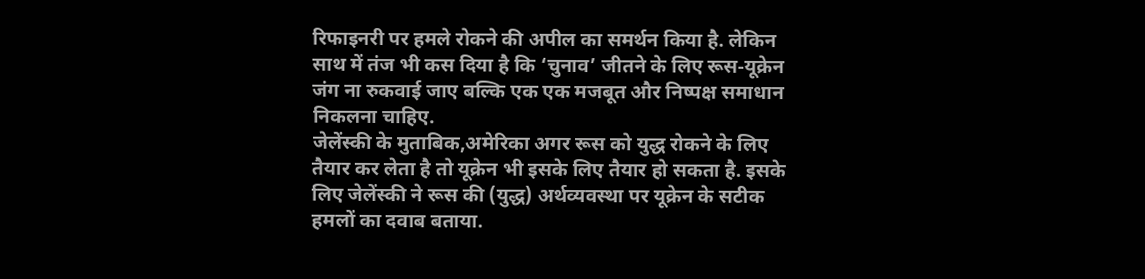रिफाइनरी पर हमले रोकने की अपील का समर्थन किया है. लेकिन साथ में तंज भी कस दिया है कि ‘चुनाव’ जीतने के लिए रूस-यूक्रेन जंग ना रुकवाई जाए बल्कि एक एक मजबूत और निष्पक्ष समाधान निकलना चाहिए.
जेलेंस्की के मुताबिक,अमेरिका अगर रूस को युद्ध रोकने के लिए तैयार कर लेता है तो यूक्रेन भी इसके लिए तैयार हो सकता है. इसके लिए जेलेंस्की ने रूस की (युद्ध) अर्थव्यवस्था पर यूक्रेन के सटीक हमलों का दवाब बताया.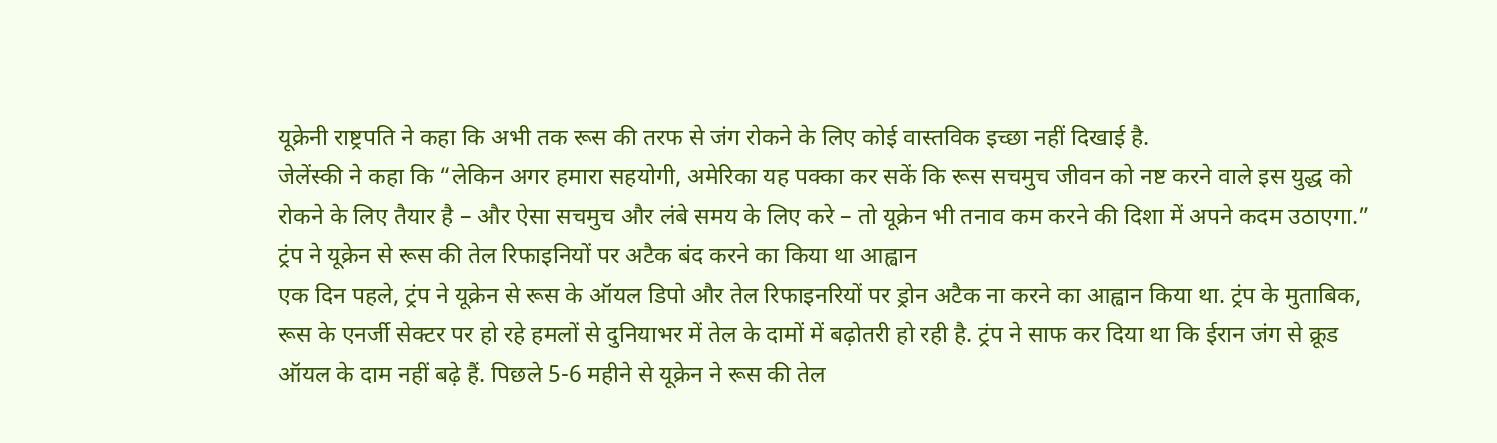यूक्रेनी राष्ट्रपति ने कहा कि अभी तक रूस की तरफ से जंग रोकने के लिए कोई वास्तविक इच्छा नहीं दिखाई है.
जेलेंस्की ने कहा कि “लेकिन अगर हमारा सहयोगी, अमेरिका यह पक्का कर सकें कि रूस सचमुच जीवन को नष्ट करने वाले इस युद्ध को रोकने के लिए तैयार है – और ऐसा सचमुच और लंबे समय के लिए करे – तो यूक्रेन भी तनाव कम करने की दिशा में अपने कदम उठाएगा.”
ट्रंप ने यूक्रेन से रूस की तेल रिफाइनियों पर अटैक बंद करने का किया था आह्वान
एक दिन पहले, ट्रंप ने यूक्रेन से रूस के ऑयल डिपो और तेल रिफाइनरियों पर ड्रोन अटैक ना करने का आह्वान किया था. ट्रंप के मुताबिक, रूस के एनर्जी सेक्टर पर हो रहे हमलों से दुनियाभर में तेल के दामों में बढ़ोतरी हो रही है. ट्रंप ने साफ कर दिया था कि ईरान जंग से क्रूड ऑयल के दाम नहीं बढ़े हैं. पिछले 5-6 महीने से यूक्रेन ने रूस की तेल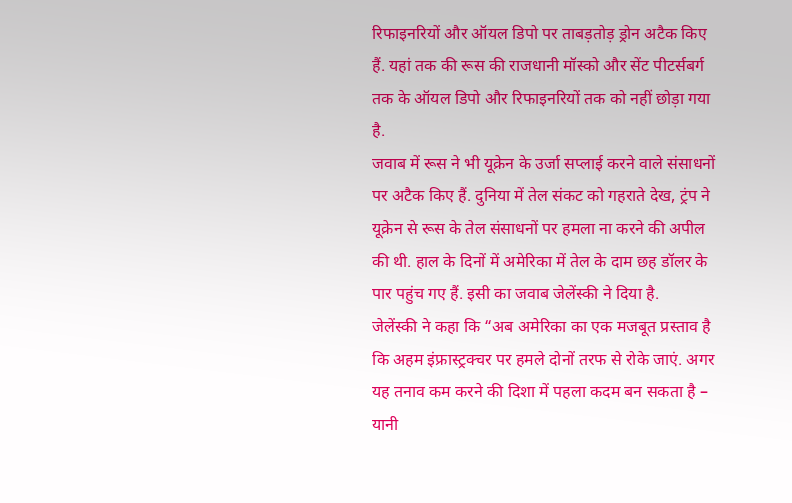रिफाइनरियों और ऑयल डिपो पर ताबड़तोड़ ड्रोन अटैक किए हैं. यहां तक की रूस की राजधानी मॉस्को और सेंट पीटर्सबर्ग तक के ऑयल डिपो और रिफाइनरियों तक को नहीं छोड़ा गया है.
जवाब में रूस ने भी यूक्रेन के उर्जा सप्लाई करने वाले संसाधनों पर अटैक किए हैं. दुनिया में तेल संकट को गहराते देख, ट्रंप ने यूक्रेन से रूस के तेल संसाधनों पर हमला ना करने की अपील की थी. हाल के दिनों में अमेरिका में तेल के दाम छह डॉलर के पार पहुंच गए हैं. इसी का जवाब जेलेंस्की ने दिया है.
जेलेंस्की ने कहा कि “अब अमेरिका का एक मजबूत प्रस्ताव है कि अहम इंफ्रास्ट्रक्चर पर हमले दोनों तरफ से रोके जाएं. अगर यह तनाव कम करने की दिशा में पहला कदम बन सकता है – यानी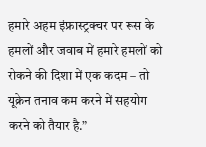हमारे अहम इंफ्रास्ट्रक्चर पर रूस के हमलों और जवाब में हमारे हमलों को रोकने की दिशा में एक कदम – तो यूक्रेन तनाव कम करने में सहयोग करने को तैयार है.”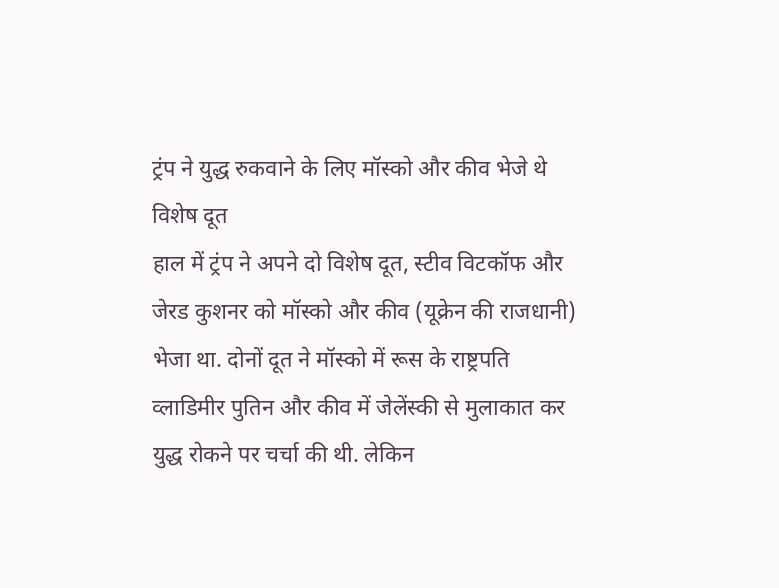ट्रंप ने युद्ध रुकवाने के लिए मॉस्को और कीव भेजे थे विशेष दूत
हाल में ट्रंप ने अपने दो विशेष दूत, स्टीव विटकॉफ और जेरड कुशनर को मॉस्को और कीव (यूक्रेन की राजधानी) भेजा था. दोनों दूत ने मॉस्को में रूस के राष्ट्रपति व्लाडिमीर पुतिन और कीव में जेलेंस्की से मुलाकात कर युद्ध रोकने पर चर्चा की थी. लेकिन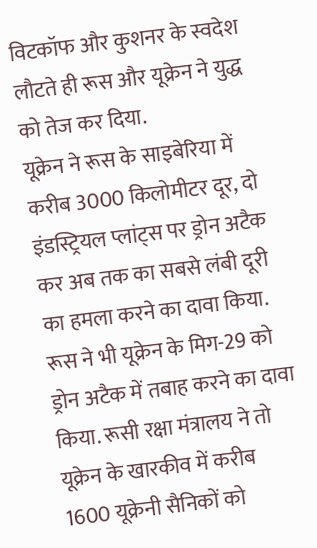विटकॉफ और कुशनर के स्वदेश लौटते ही रूस और यूक्रेन ने युद्ध को तेज कर दिया.
यूक्रेन ने रूस के साइबेरिया में करीब 3000 किलोमीटर दूर, दो इंडस्ट्रियल प्लांट्स पर ड्रोन अटैक कर अब तक का सबसे लंबी दूरी का हमला करने का दावा किया. रूस ने भी यूक्रेन के मिग-29 को ड्रोन अटैक में तबाह करने का दावा किया. रूसी रक्षा मंत्रालय ने तो यूक्रेन के खारकीव में करीब 1600 यूक्रेनी सैनिकों को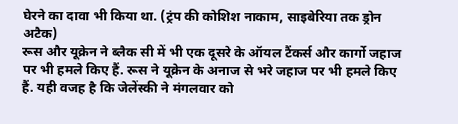घेरने का दावा भी किया था. (ट्रंप की कोशिश नाकाम, साइबेरिया तक ड्रोन अटैक)
रूस और यूक्रेन ने ब्लैक सी में भी एक दूसरे के ऑयल टैंकर्स और कार्गो जहाज पर भी हमले किए हैं. रूस ने यूक्रेन के अनाज से भरे जहाज पर भी हमले किए हैं. यही वजह है कि जेलेंस्की ने मंगलवार को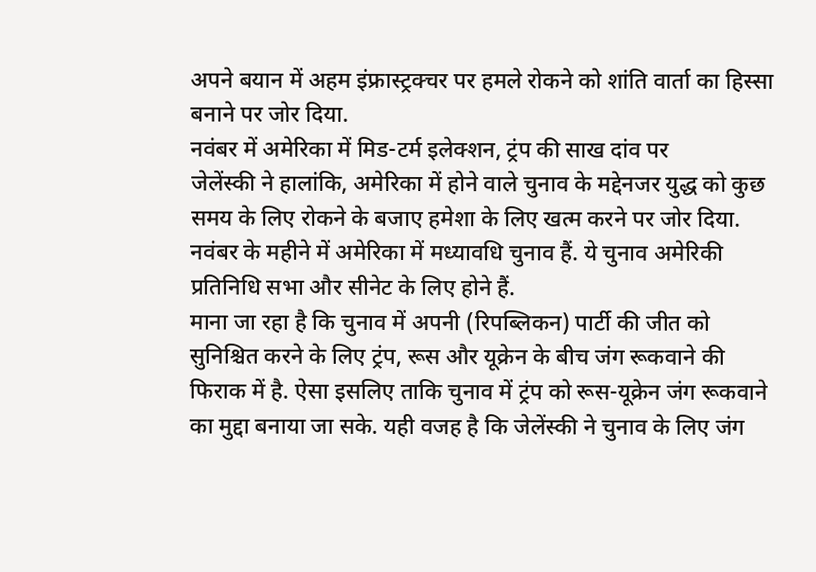अपने बयान में अहम इंफ्रास्ट्रक्चर पर हमले रोकने को शांति वार्ता का हिस्सा बनाने पर जोर दिया.
नवंबर में अमेरिका में मिड-टर्म इलेक्शन, ट्रंप की साख दांव पर
जेलेंस्की ने हालांकि, अमेरिका में होने वाले चुनाव के मद्देनजर युद्ध को कुछ समय के लिए रोकने के बजाए हमेशा के लिए खत्म करने पर जोर दिया. नवंबर के महीने में अमेरिका में मध्यावधि चुनाव हैं. ये चुनाव अमेरिकी प्रतिनिधि सभा और सीनेट के लिए होने हैं.
माना जा रहा है कि चुनाव में अपनी (रिपब्लिकन) पार्टी की जीत को सुनिश्चित करने के लिए ट्रंप, रूस और यूक्रेन के बीच जंग रूकवाने की फिराक में है. ऐसा इसलिए ताकि चुनाव में ट्रंप को रूस-यूक्रेन जंग रूकवाने का मुद्दा बनाया जा सके. यही वजह है कि जेलेंस्की ने चुनाव के लिए जंग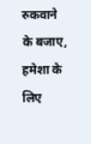रुकवाने के बजाए, हमेशा के लिए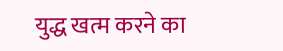युद्ध खत्म करने का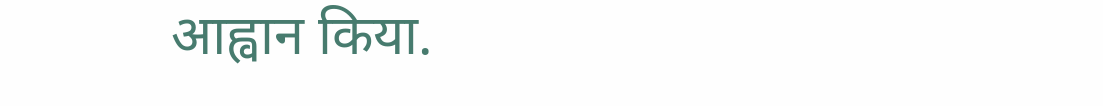आह्वान किया.